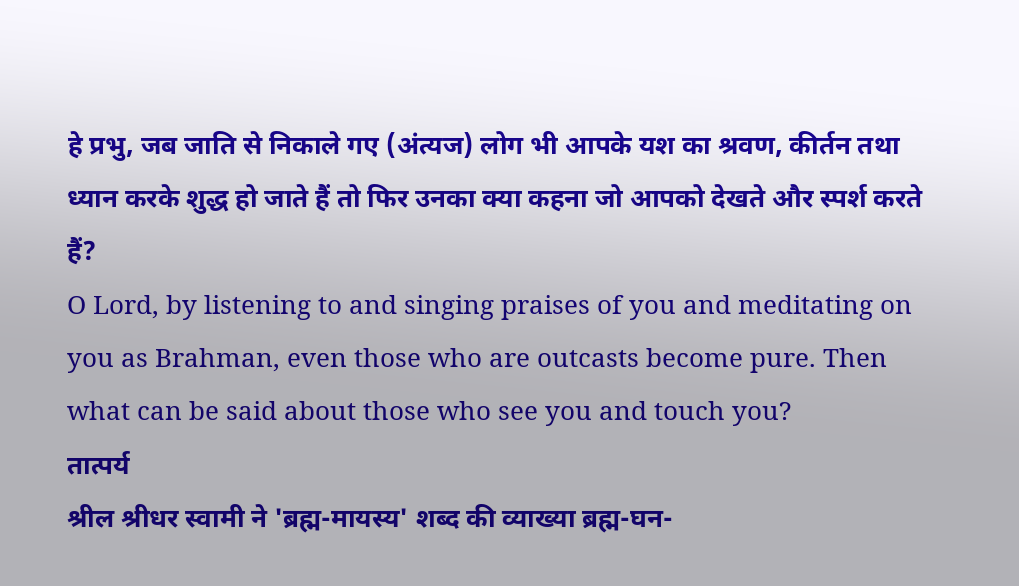हे प्रभु, जब जाति से निकाले गए (अंत्यज) लोग भी आपके यश का श्रवण, कीर्तन तथा ध्यान करके शुद्ध हो जाते हैं तो फिर उनका क्या कहना जो आपको देखते और स्पर्श करते हैं?
O Lord, by listening to and singing praises of you and meditating on you as Brahman, even those who are outcasts become pure. Then what can be said about those who see you and touch you?
तात्पर्य
श्रील श्रीधर स्वामी ने 'ब्रह्म-मायस्य' शब्द की व्याख्या ब्रह्म-घन-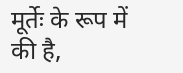मूर्तेः के रूप में की है,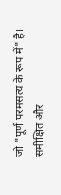जो "पूर्ण परमसत्य के रूप में" है।
समीक्षित और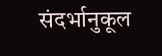संदर्भानुकूल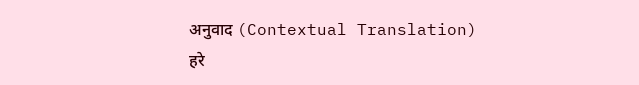अनुवाद (Contextual Translation)
हरे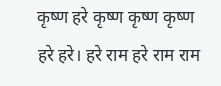कृष्ण हरे कृष्ण कृष्ण कृष्ण हरे हरे। हरे राम हरे राम राम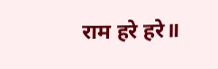राम हरे हरे॥